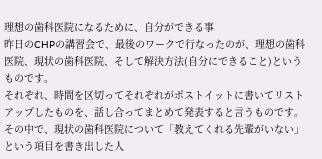理想の歯科医院になるために、自分ができる事
昨日のCHPの講習会で、最後のワークで行なったのが、理想の歯科医院、現状の歯科医院、そして解決方法(自分にできること)というものです。
それぞれ、時間を区切ってそれぞれがポストイットに書いてリストアップしたものを、話し合ってまとめて発表すると言うものです。
その中で、現状の歯科医院について「教えてくれる先輩がいない」という項目を書き出した人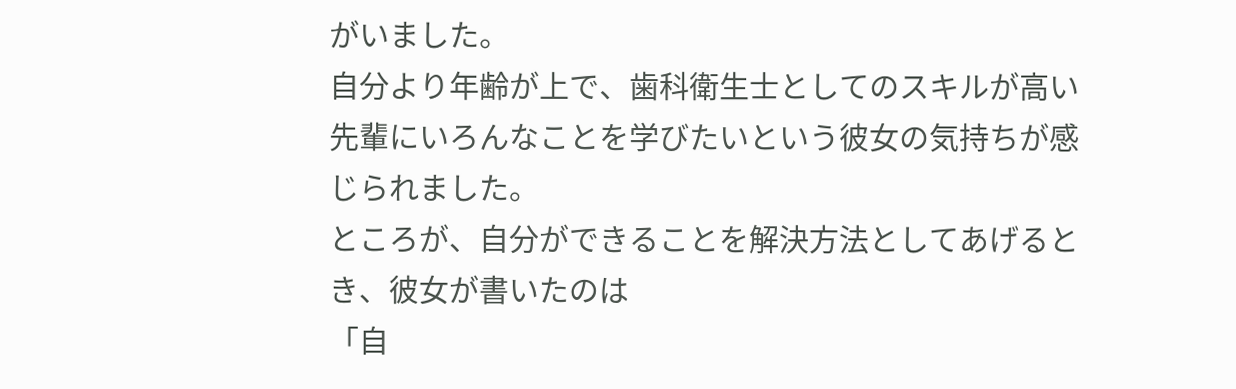がいました。
自分より年齢が上で、歯科衛生士としてのスキルが高い先輩にいろんなことを学びたいという彼女の気持ちが感じられました。
ところが、自分ができることを解決方法としてあげるとき、彼女が書いたのは
「自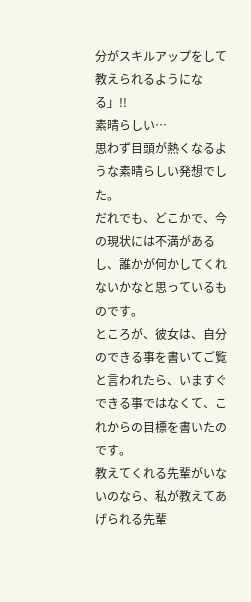分がスキルアップをして教えられるようになる」!!
素晴らしい…
思わず目頭が熱くなるような素晴らしい発想でした。
だれでも、どこかで、今の現状には不満があるし、誰かが何かしてくれないかなと思っているものです。
ところが、彼女は、自分のできる事を書いてご覧と言われたら、いますぐできる事ではなくて、これからの目標を書いたのです。
教えてくれる先輩がいないのなら、私が教えてあげられる先輩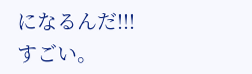になるんだ!!!
すごい。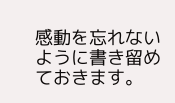感動を忘れないように書き留めておきます。